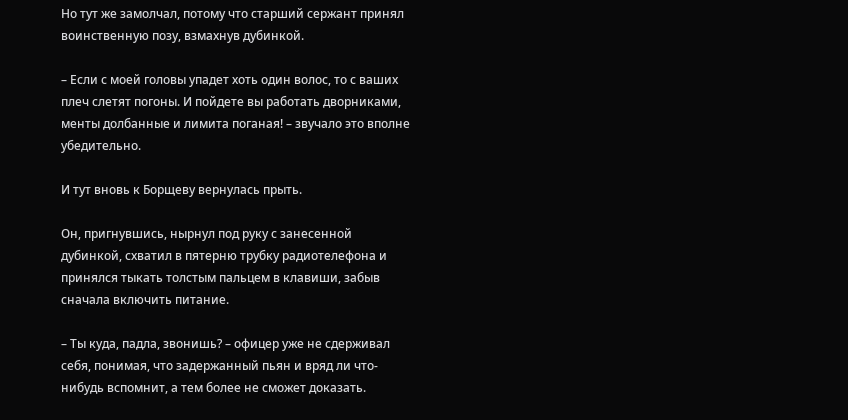Но тут же замолчал, потому что старший сержант принял воинственную позу, взмахнув дубинкой.

– Если с моей головы упадет хоть один волос, то с ваших плеч слетят погоны. И пойдете вы работать дворниками, менты долбанные и лимита поганая! – звучало это вполне убедительно.

И тут вновь к Борщеву вернулась прыть.

Он, пригнувшись, нырнул под руку с занесенной дубинкой, схватил в пятерню трубку радиотелефона и принялся тыкать толстым пальцем в клавиши, забыв сначала включить питание.

– Ты куда, падла, звонишь? – офицер уже не сдерживал себя, понимая, что задержанный пьян и вряд ли что-нибудь вспомнит, а тем более не сможет доказать.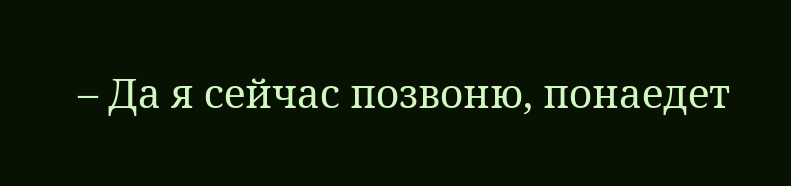– Да я сейчас позвоню, понаедет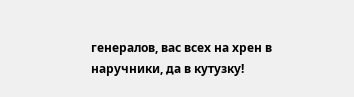генералов, вас всех на хрен в наручники, да в кутузку!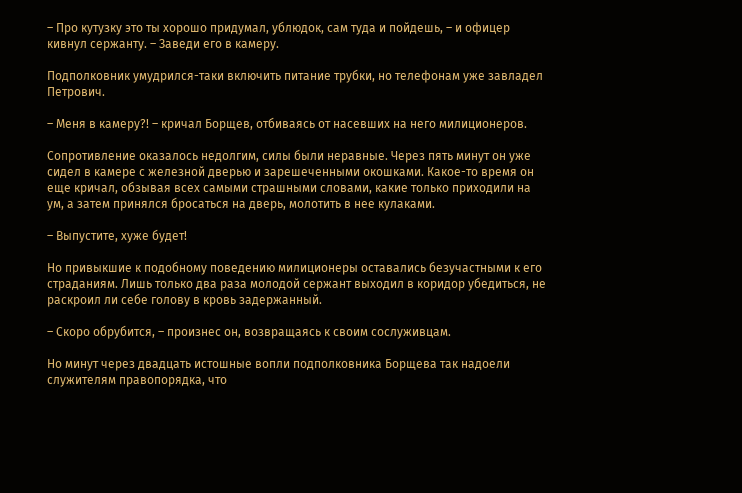– Про кутузку это ты хорошо придумал, ублюдок, сам туда и пойдешь, – и офицер кивнул сержанту. – Заведи его в камеру.

Подполковник умудрился-таки включить питание трубки, но телефонам уже завладел Петрович.

– Меня в камеру?! – кричал Борщев, отбиваясь от насевших на него милиционеров.

Сопротивление оказалось недолгим, силы были неравные. Через пять минут он уже сидел в камере с железной дверью и зарешеченными окошками. Какое-то время он еще кричал, обзывая всех самыми страшными словами, какие только приходили на ум, а затем принялся бросаться на дверь, молотить в нее кулаками.

– Выпустите, хуже будет!

Но привыкшие к подобному поведению милиционеры оставались безучастными к его страданиям. Лишь только два раза молодой сержант выходил в коридор убедиться, не раскроил ли себе голову в кровь задержанный.

– Скоро обрубится, – произнес он, возвращаясь к своим сослуживцам.

Но минут через двадцать истошные вопли подполковника Борщева так надоели служителям правопорядка, что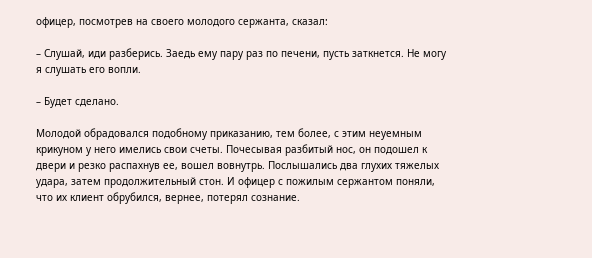офицер, посмотрев на своего молодого сержанта, сказал:

– Слушай, иди разберись. Заедь ему пару раз по печени, пусть заткнется. Не могу я слушать его вопли.

– Будет сделано.

Молодой обрадовался подобному приказанию, тем более, с этим неуемным крикуном у него имелись свои счеты. Почесывая разбитый нос, он подошел к двери и резко распахнув ее, вошел вовнутрь. Послышались два глухих тяжелых удара, затем продолжительный стон. И офицер с пожилым сержантом поняли, что их клиент обрубился, вернее, потерял сознание.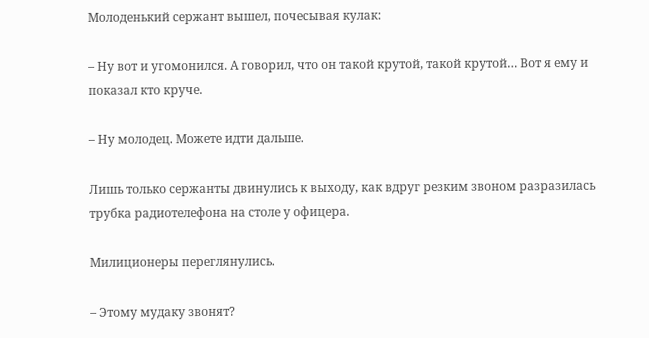Молоденький сержант вышел, почесывая кулак:

– Ну вот и угомонился. А говорил, что он такой крутой, такой крутой… Вот я ему и показал кто круче.

– Ну молодец. Можете идти дальше.

Лишь только сержанты двинулись к выходу, как вдруг резким звоном разразилась трубка радиотелефона на столе у офицера.

Милиционеры переглянулись.

– Этому мудаку звонят?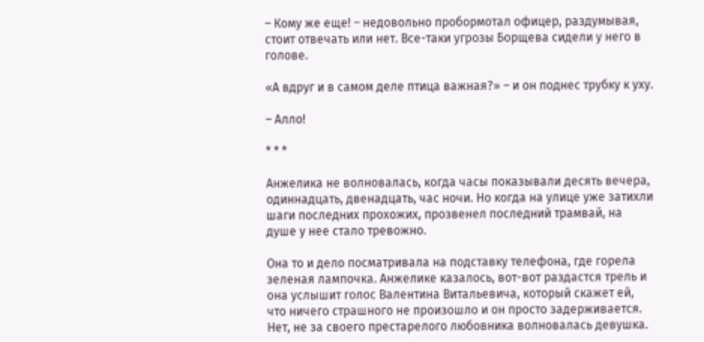– Кому же еще! – недовольно пробормотал офицер, раздумывая, стоит отвечать или нет. Все-таки угрозы Борщева сидели у него в голове.

«А вдруг и в самом деле птица важная?» – и он поднес трубку к уху.

– Алло!

* * *

Анжелика не волновалась, когда часы показывали десять вечера, одиннадцать, двенадцать, час ночи. Но когда на улице уже затихли шаги последних прохожих, прозвенел последний трамвай, на душе у нее стало тревожно.

Она то и дело посматривала на подставку телефона, где горела зеленая лампочка. Анжелике казалось, вот-вот раздастся трель и она услышит голос Валентина Витальевича, который скажет ей, что ничего страшного не произошло и он просто задерживается. Нет, не за своего престарелого любовника волновалась девушка.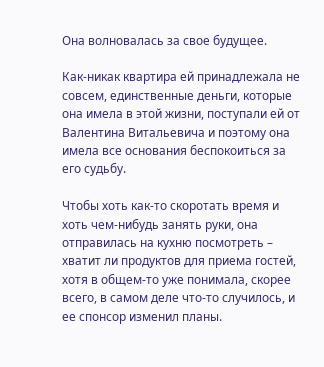Она волновалась за свое будущее.

Как-никак квартира ей принадлежала не совсем, единственные деньги, которые она имела в этой жизни, поступали ей от Валентина Витальевича и поэтому она имела все основания беспокоиться за его судьбу.

Чтобы хоть как-то скоротать время и хоть чем-нибудь занять руки, она отправилась на кухню посмотреть – хватит ли продуктов для приема гостей, хотя в общем-то уже понимала, скорее всего, в самом деле что-то случилось, и ее спонсор изменил планы.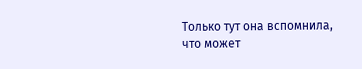Только тут она вспомнила, что может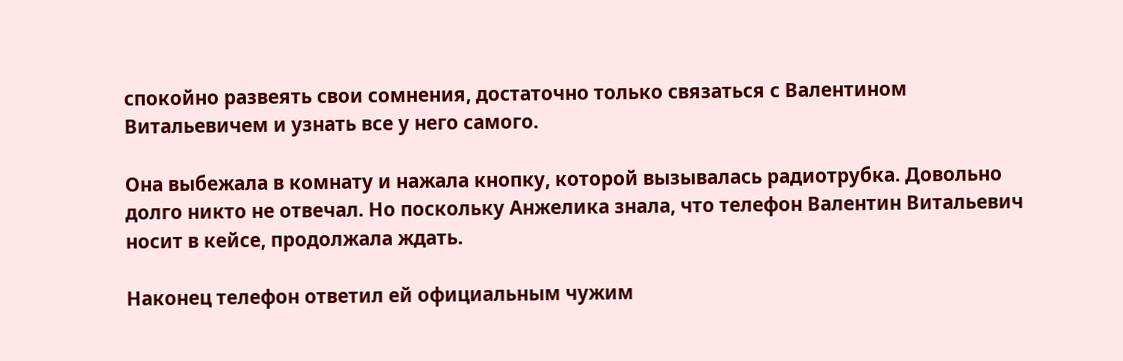спокойно развеять свои сомнения, достаточно только связаться с Валентином Витальевичем и узнать все у него самого.

Она выбежала в комнату и нажала кнопку, которой вызывалась радиотрубка. Довольно долго никто не отвечал. Но поскольку Анжелика знала, что телефон Валентин Витальевич носит в кейсе, продолжала ждать.

Наконец телефон ответил ей официальным чужим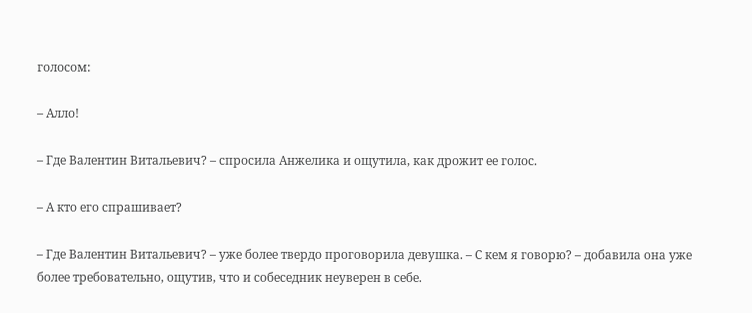голосом:

– Алло!

– Где Валентин Витальевич? – спросила Анжелика и ощутила, как дрожит ее голос.

– А кто его спрашивает?

– Где Валентин Витальевич? – уже более твердо проговорила девушка. – С кем я говорю? – добавила она уже более требовательно, ощутив, что и собеседник неуверен в себе.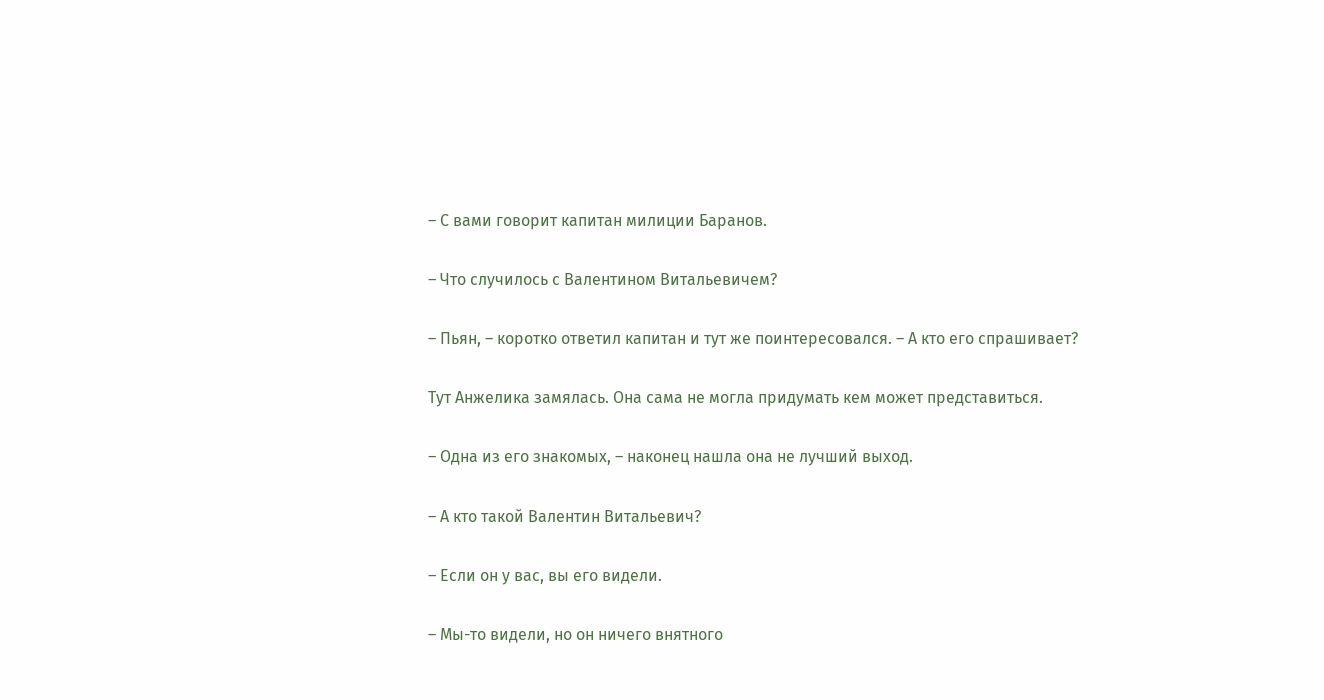– С вами говорит капитан милиции Баранов.

– Что случилось с Валентином Витальевичем?

– Пьян, – коротко ответил капитан и тут же поинтересовался. – А кто его спрашивает?

Тут Анжелика замялась. Она сама не могла придумать кем может представиться.

– Одна из его знакомых, – наконец нашла она не лучший выход.

– А кто такой Валентин Витальевич?

– Если он у вас, вы его видели.

– Мы-то видели, но он ничего внятного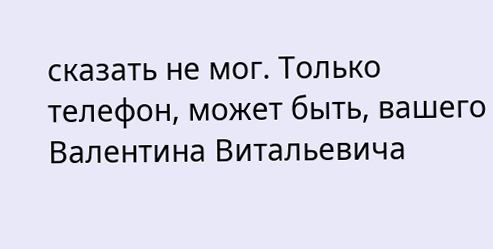сказать не мог. Только телефон, может быть, вашего Валентина Витальевича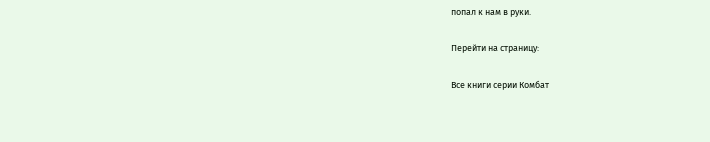попал к нам в руки.

Перейти на страницу:

Все книги серии Комбат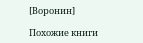[Воронин]

Похожие книги